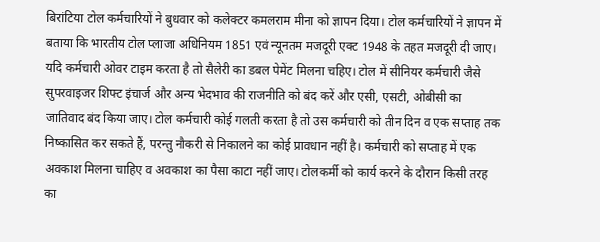बिरांटिया टोल कर्मचारियों ने बुधवार को कलेक्टर कमलराम मीना को ज्ञापन दिया। टोल कर्मचारियों ने ज्ञापन में बताया कि भारतीय टोल प्लाजा अधिनियम 1851 एवं न्यूनतम मजदूरी एक्ट 1948 के तहत मजदूरी दी जाए। यदि कर्मचारी ओवर टाइम करता है तो सैलेरी का डबल पेमेंट मिलना चहिए। टोल में सीनियर कर्मचारी जैसे सुपरवाइजर शिफ्ट इंचार्ज और अन्य भेदभाव की राजनीति को बंद करें और एसी, एसटी, ओबीसी का जातिवाद बंद किया जाए। टोल कर्मचारी कोई गलती करता है तो उस कर्मचारी को तीन दिन व एक सप्ताह तक निष्कासित कर सकते हैं, परन्तु नौकरी से निकालने का कोई प्रावधान नहीं है। कर्मचारी को सप्ताह में एक अवकाश मिलना चाहिए व अवकाश का पैसा काटा नहीं जाए। टोलकर्मी को कार्य करने के दौरान किसी तरह का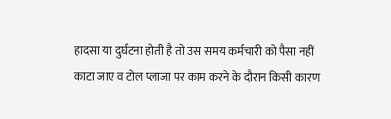हादसा या दुर्घटना होती है तो उस समय कर्मचारी को पैसा नहीं काटा जाए व टोल प्लाजा पर काम करने के दौरान किसी कारण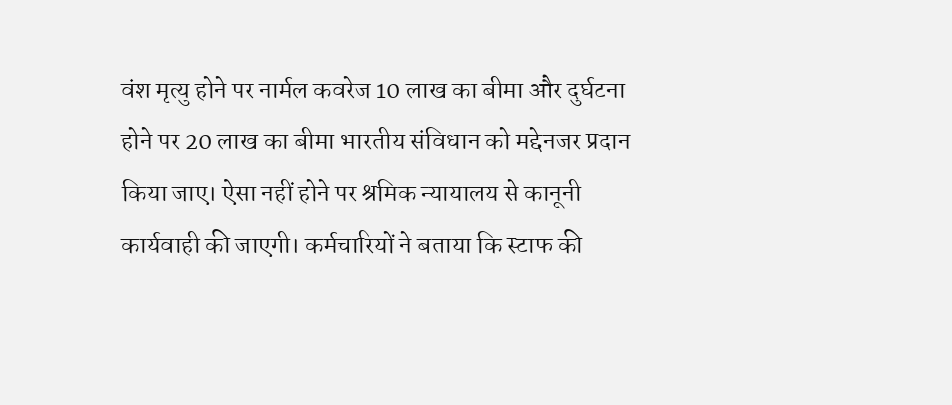वंश मृत्यु होने पर नार्मल कवरेज 10 लाख का बीमा और दुर्घटना होने पर 20 लाख का बीमा भारतीय संविधान को मद्देनजर प्रदान किया जाए। ऐसा नहीं होने पर श्रमिक न्यायालय से कानूनी कार्यवाही की जाएगी। कर्मचारियों ने बताया कि स्टाफ की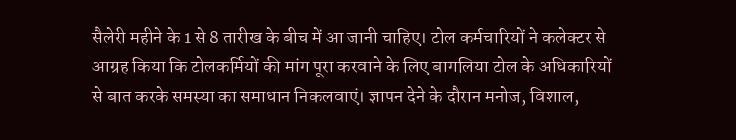सैलेरी महीने के 1 से 8 तारीख के बीच में आ जानी चाहिए। टोल कर्मचारियों ने कलेक्टर से आग्रह किया कि टोलकर्मियों की मांग पूरा करवाने के लिए बागलिया टोल के अधिकारियों से बात करके समस्या का समाधान निकलवाएं। ज्ञापन देने के दौरान मनोज, विशाल,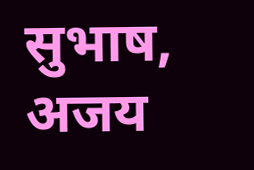सुभाष, अजय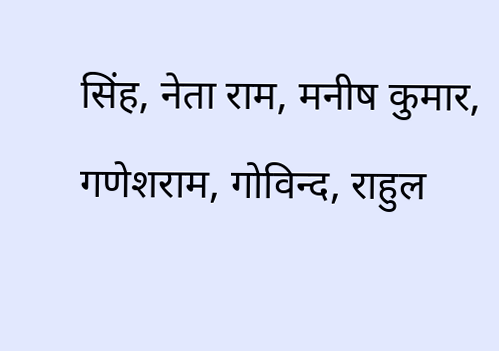सिंह, नेता राम, मनीष कुमार, गणेशराम, गोविन्द, राहुल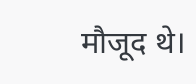मौजूद थे।